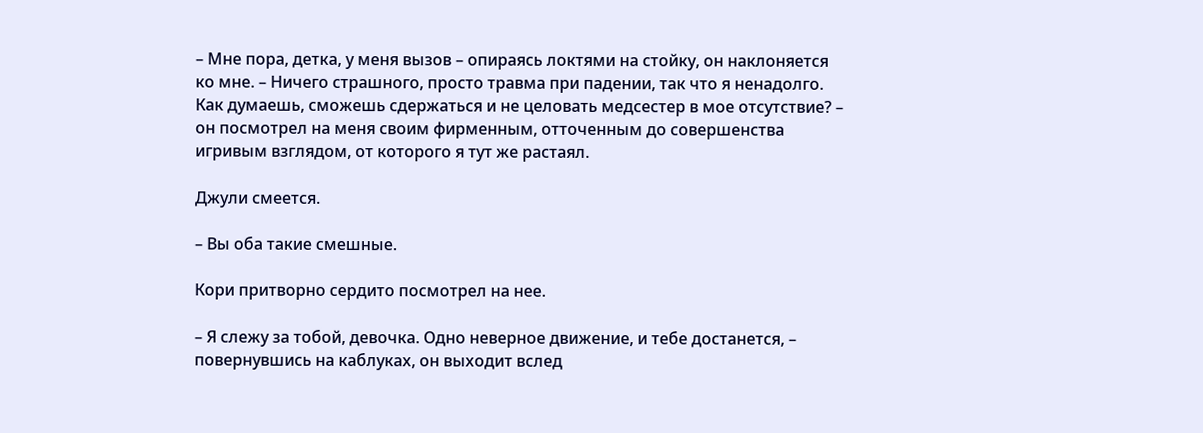– Мне пора, детка, у меня вызов – опираясь локтями на стойку, он наклоняется ко мне. – Ничего страшного, просто травма при падении, так что я ненадолго. Как думаешь, сможешь сдержаться и не целовать медсестер в мое отсутствие? – он посмотрел на меня своим фирменным, отточенным до совершенства игривым взглядом, от которого я тут же растаял.

Джули смеется.

– Вы оба такие смешные.

Кори притворно сердито посмотрел на нее.

– Я слежу за тобой, девочка. Одно неверное движение, и тебе достанется, – повернувшись на каблуках, он выходит вслед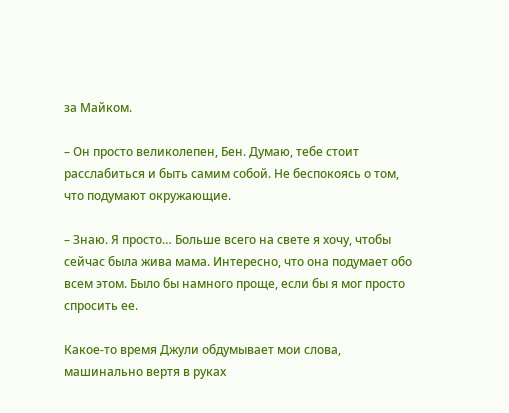за Майком.

– Он просто великолепен, Бен. Думаю, тебе стоит расслабиться и быть самим собой. Не беспокоясь о том, что подумают окружающие.

– Знаю. Я просто… Больше всего на свете я хочу, чтобы сейчас была жива мама. Интересно, что она подумает обо всем этом. Было бы намного проще, если бы я мог просто спросить ее.

Какое-то время Джули обдумывает мои слова, машинально вертя в руках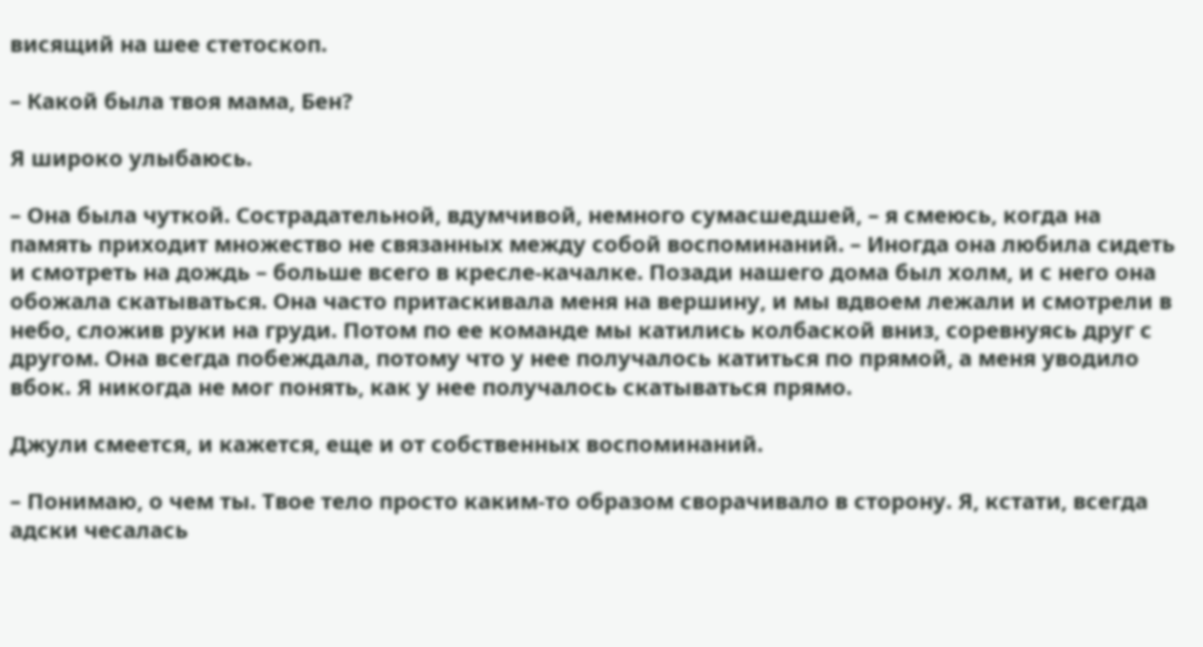висящий на шее стетоскоп.

– Какой была твоя мама, Бен?

Я широко улыбаюсь.

– Она была чуткой. Сострадательной, вдумчивой, немного сумасшедшей, – я смеюсь, когда на память приходит множество не связанных между собой воспоминаний. – Иногда она любила сидеть и смотреть на дождь – больше всего в кресле-качалке. Позади нашего дома был холм, и с него она обожала скатываться. Она часто притаскивала меня на вершину, и мы вдвоем лежали и смотрели в небо, сложив руки на груди. Потом по ее команде мы катились колбаской вниз, соревнуясь друг с другом. Она всегда побеждала, потому что у нее получалось катиться по прямой, а меня уводило вбок. Я никогда не мог понять, как у нее получалось скатываться прямо.

Джули смеется, и кажется, еще и от собственных воспоминаний.

– Понимаю, о чем ты. Твое тело просто каким-то образом сворачивало в сторону. Я, кстати, всегда адски чесалась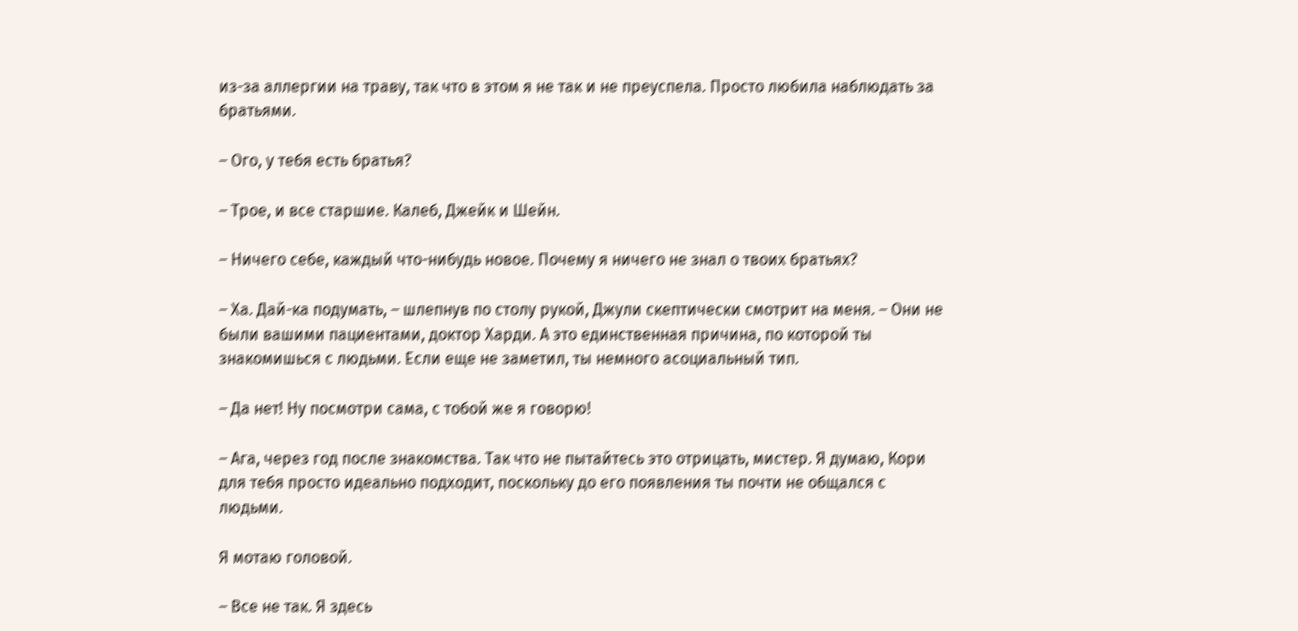из-за аллергии на траву, так что в этом я не так и не преуспела. Просто любила наблюдать за братьями.

– Ого, у тебя есть братья?

– Трое, и все старшие. Калеб, Джейк и Шейн.

– Ничего себе, каждый что-нибудь новое. Почему я ничего не знал о твоих братьях?

– Ха. Дай-ка подумать, – шлепнув по столу рукой, Джули скептически смотрит на меня. – Они не были вашими пациентами, доктор Харди. А это единственная причина, по которой ты знакомишься с людьми. Если еще не заметил, ты немного асоциальный тип.

– Да нет! Ну посмотри сама, с тобой же я говорю!

– Ага, через год после знакомства. Так что не пытайтесь это отрицать, мистер. Я думаю, Кори для тебя просто идеально подходит, поскольку до его появления ты почти не общался с людьми.

Я мотаю головой.

– Все не так. Я здесь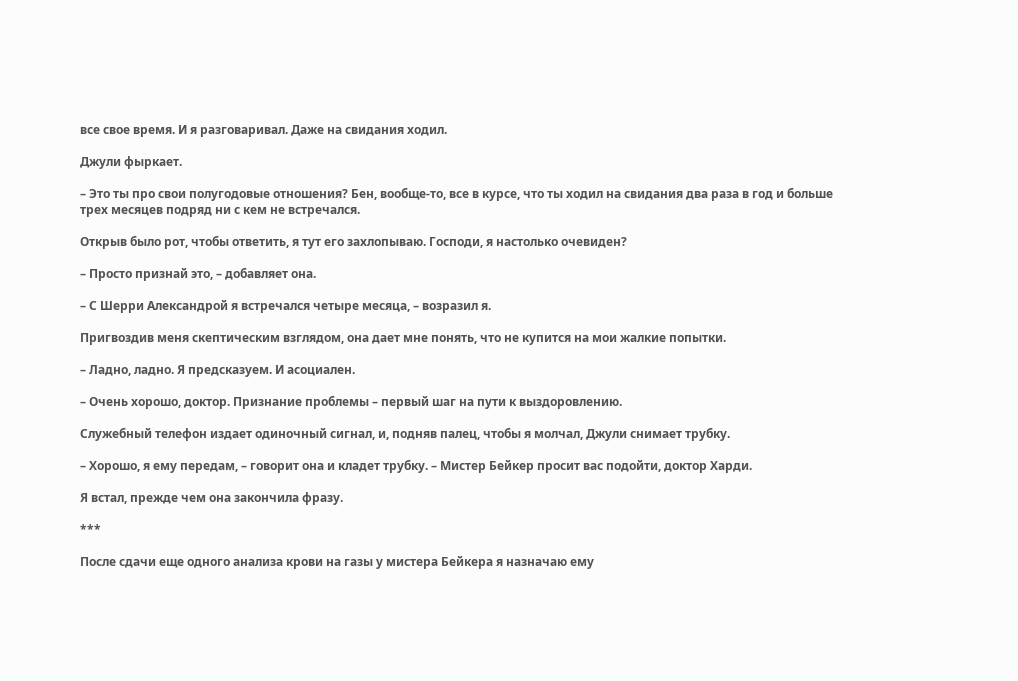все свое время. И я разговаривал. Даже на свидания ходил.

Джули фыркает.

– Это ты про свои полугодовые отношения? Бен, вообще-то, все в курсе, что ты ходил на свидания два раза в год и больше трех месяцев подряд ни с кем не встречался.

Открыв было рот, чтобы ответить, я тут его захлопываю. Господи, я настолько очевиден?

– Просто признай это, – добавляет она.

– С Шерри Александрой я встречался четыре месяца, – возразил я.

Пригвоздив меня скептическим взглядом, она дает мне понять, что не купится на мои жалкие попытки.

– Ладно, ладно. Я предсказуем. И асоциален.

– Очень хорошо, доктор. Признание проблемы – первый шаг на пути к выздоровлению.

Служебный телефон издает одиночный сигнал, и, подняв палец, чтобы я молчал, Джули снимает трубку.

– Хорошо, я ему передам, – говорит она и кладет трубку. – Мистер Бейкер просит вас подойти, доктор Харди.

Я встал, прежде чем она закончила фразу.

***

После сдачи еще одного анализа крови на газы у мистера Бейкера я назначаю ему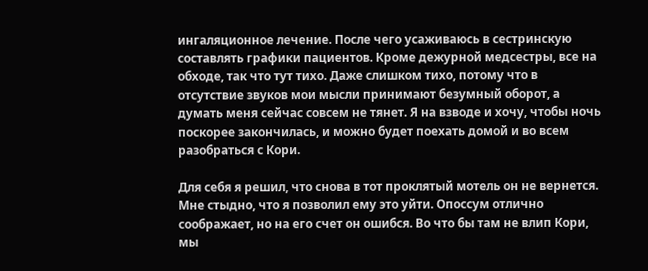ингаляционное лечение. После чего усаживаюсь в сестринскую составлять графики пациентов. Кроме дежурной медсестры, все на обходе, так что тут тихо. Даже слишком тихо, потому что в отсутствие звуков мои мысли принимают безумный оборот, а думать меня сейчас совсем не тянет. Я на взводе и хочу, чтобы ночь поскорее закончилась, и можно будет поехать домой и во всем разобраться с Кори.

Для себя я решил, что снова в тот проклятый мотель он не вернется. Мне стыдно, что я позволил ему это уйти. Опоссум отлично соображает, но на его счет он ошибся. Во что бы там не влип Кори, мы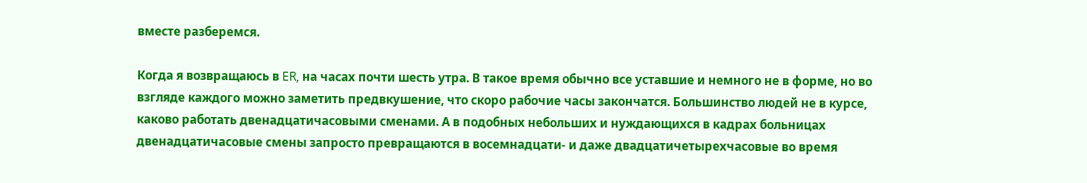вместе разберемся.

Когда я возвращаюсь в ER, на часах почти шесть утра. В такое время обычно все уставшие и немного не в форме, но во взгляде каждого можно заметить предвкушение, что скоро рабочие часы закончатся. Большинство людей не в курсе, каково работать двенадцатичасовыми сменами. А в подобных небольших и нуждающихся в кадрах больницах двенадцатичасовые смены запросто превращаются в восемнадцати- и даже двадцатичетырехчасовые во время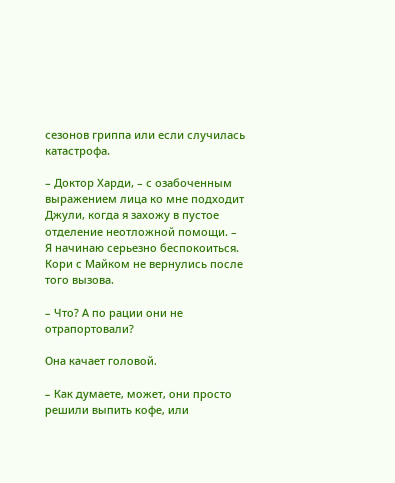сезонов гриппа или если случилась катастрофа.

– Доктор Харди, – с озабоченным выражением лица ко мне подходит Джули, когда я захожу в пустое отделение неотложной помощи. – Я начинаю серьезно беспокоиться. Кори с Майком не вернулись после того вызова.

– Что? А по рации они не отрапортовали?

Она качает головой.

– Как думаете, может, они просто решили выпить кофе, или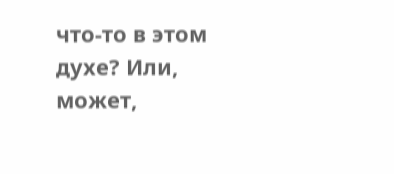что-то в этом духе? Или, может,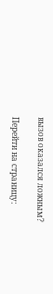вызов оказался ложным?

Перейти на страницу: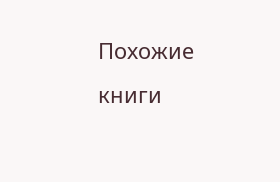Похожие книги